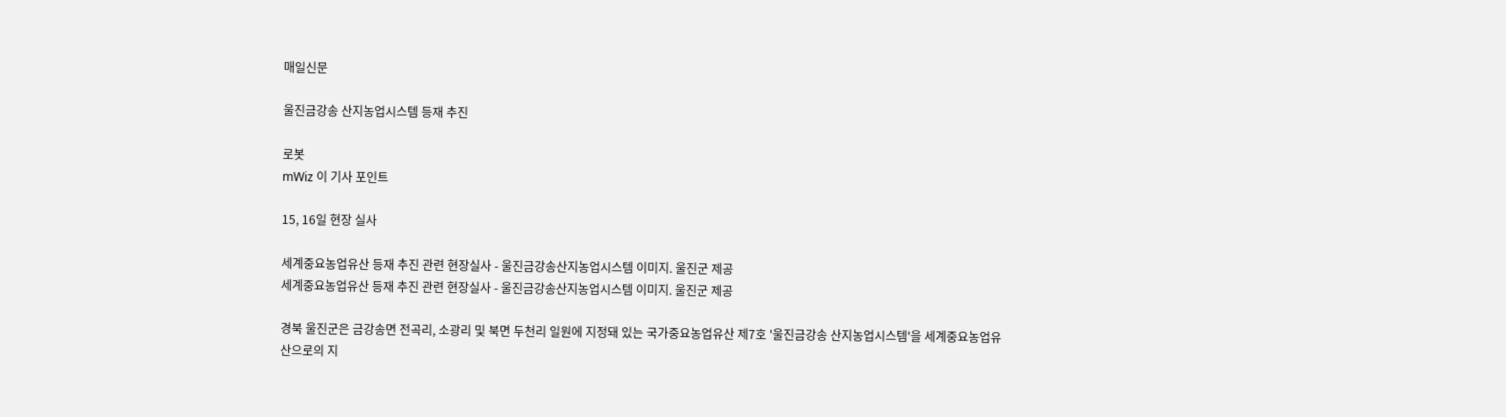매일신문

울진금강송 산지농업시스템 등재 추진

로봇
mWiz 이 기사 포인트

15, 16일 현장 실사

세계중요농업유산 등재 추진 관련 현장실사 - 울진금강송산지농업시스템 이미지. 울진군 제공
세계중요농업유산 등재 추진 관련 현장실사 - 울진금강송산지농업시스템 이미지. 울진군 제공

경북 울진군은 금강송면 전곡리, 소광리 및 북면 두천리 일원에 지정돼 있는 국가중요농업유산 제7호 '울진금강송 산지농업시스템'을 세계중요농업유산으로의 지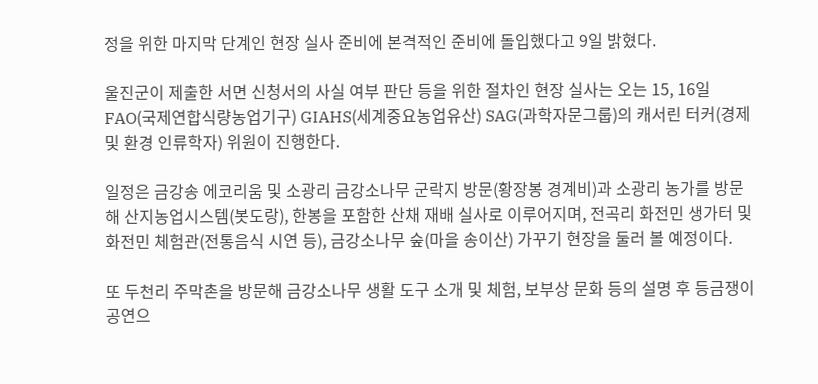정을 위한 마지막 단계인 현장 실사 준비에 본격적인 준비에 돌입했다고 9일 밝혔다.

울진군이 제출한 서면 신청서의 사실 여부 판단 등을 위한 절차인 현장 실사는 오는 15, 16일 FAO(국제연합식량농업기구) GIAHS(세계중요농업유산) SAG(과학자문그룹)의 캐서린 터커(경제 및 환경 인류학자) 위원이 진행한다.

일정은 금강송 에코리움 및 소광리 금강소나무 군락지 방문(황장봉 경계비)과 소광리 농가를 방문해 산지농업시스템(봇도랑), 한봉을 포함한 산채 재배 실사로 이루어지며, 전곡리 화전민 생가터 및 화전민 체험관(전통음식 시연 등), 금강소나무 숲(마을 송이산) 가꾸기 현장을 둘러 볼 예정이다.

또 두천리 주막촌을 방문해 금강소나무 생활 도구 소개 및 체험, 보부상 문화 등의 설명 후 등금쟁이 공연으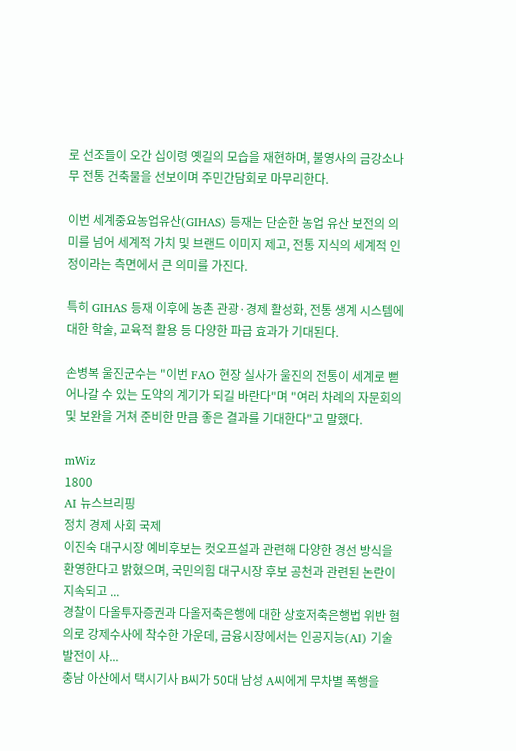로 선조들이 오간 십이령 옛길의 모습을 재현하며, 불영사의 금강소나무 전통 건축물을 선보이며 주민간담회로 마무리한다.

이번 세계중요농업유산(GIHAS) 등재는 단순한 농업 유산 보전의 의미를 넘어 세계적 가치 및 브랜드 이미지 제고, 전통 지식의 세계적 인정이라는 측면에서 큰 의미를 가진다.

특히 GIHAS 등재 이후에 농촌 관광·경제 활성화, 전통 생계 시스템에 대한 학술, 교육적 활용 등 다양한 파급 효과가 기대된다.

손병복 울진군수는 "이번 FAO 현장 실사가 울진의 전통이 세계로 뻗어나갈 수 있는 도약의 계기가 되길 바란다"며 "여러 차례의 자문회의 및 보완을 거쳐 준비한 만큼 좋은 결과를 기대한다"고 말했다.

mWiz
1800
AI 뉴스브리핑
정치 경제 사회 국제
이진숙 대구시장 예비후보는 컷오프설과 관련해 다양한 경선 방식을 환영한다고 밝혔으며, 국민의힘 대구시장 후보 공천과 관련된 논란이 지속되고 ...
경찰이 다올투자증권과 다올저축은행에 대한 상호저축은행법 위반 혐의로 강제수사에 착수한 가운데, 금융시장에서는 인공지능(AI) 기술 발전이 사...
충남 아산에서 택시기사 B씨가 50대 남성 A씨에게 무차별 폭행을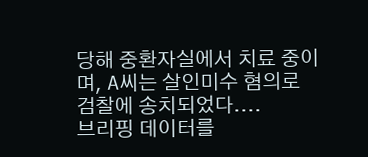당해 중환자실에서 치료 중이며, A씨는 살인미수 혐의로 검찰에 송치되었다....
브리핑 데이터를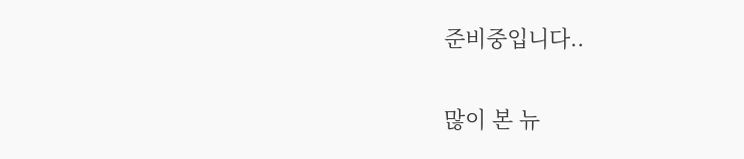준비중입니다..

많이 본 뉴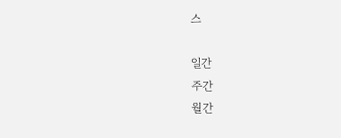스

일간
주간
월간